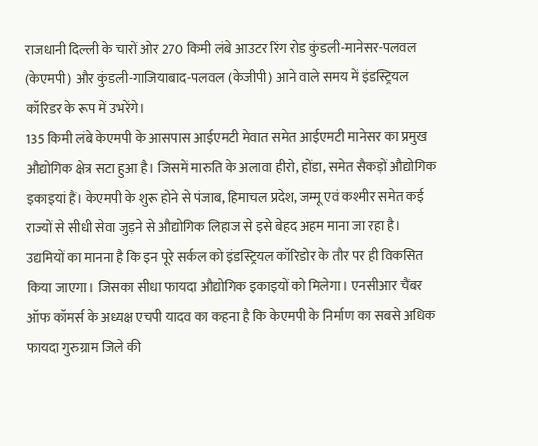राजधानी दिल्ली के चारों ओर 270 किमी लंबे आउटर रिंग रोड कुंडली-मानेसर-पलवल (केएमपी) और कुंडली-गाजियाबाद-पलवल (केजीपी) आने वाले समय में इंडस्ट्रियल कॉरिडर के रूप में उभरेंगे।
135 किमी लंबे केएमपी के आसपास आईएमटी मेवात समेत आईएमटी मानेसर का प्रमुख औद्योगिक क्षेत्र सटा हुआ है। जिसमें मारुति के अलावा हीरो, होंडा, समेत सैकड़ों औद्योगिक इकाइयां हैं। केएमपी के शुरू होने से पंजाब, हिमाचल प्रदेश, जम्मू एवं कश्मीर समेत कई राज्यों से सीधी सेवा जुड़ने से औद्योगिक लिहाज से इसे बेहद अहम माना जा रहा है।
उद्यमियों का मानना है कि इन पूरे सर्कल को इंडस्ट्रियल कॉरिडोर के तौर पर ही विकसित किया जाएगा। जिसका सीधा फायदा औद्योगिक इकाइयों को मिलेगा। एनसीआर चैंबर ऑफ कॉमर्स के अध्यक्ष एचपी यादव का कहना है कि केएमपी के निर्माण का सबसे अधिक फायदा गुरुग्राम जिले की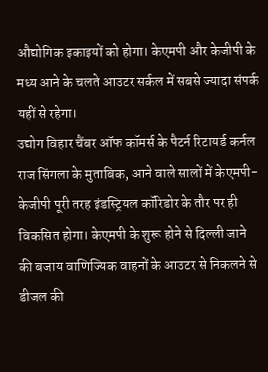औद्योगिक इकाइयों को होगा। केएमपी और केजीपी के मध्य आने के चलते आउटर सर्कल में सबसे ज्यादा संपर्क यहीं से रहेगा।
उद्योग विहार चैंबर ऑफ कॉमर्स के पैटर्न रिटायर्ड कर्नल राज सिंगला के मुताबिक, आने वाले सालों में केएमपी-केजीपी पूरी तरह इंडस्ट्रियल कॉरिडोर के तौर पर ही विकसित होगा। केएमपी के शुरू होने से दिल्ली जाने की बजाय वाणिज्यिक वाहनों के आउटर से निकलने से डीजल की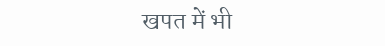खपत में भी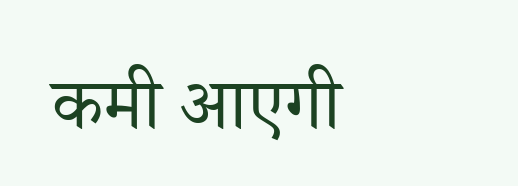कमी आएगी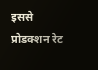इससे प्रोडक्शन रेट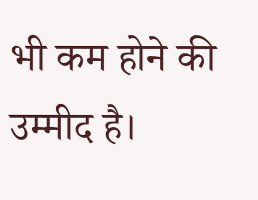भी कम होने की उम्मीद है।